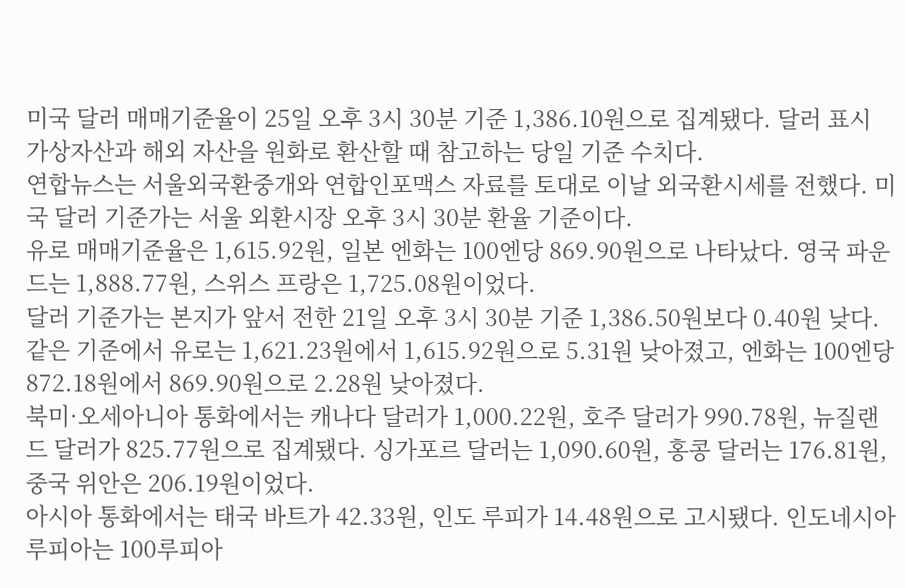미국 달러 매매기준율이 25일 오후 3시 30분 기준 1,386.10원으로 집계됐다. 달러 표시 가상자산과 해외 자산을 원화로 환산할 때 참고하는 당일 기준 수치다.
연합뉴스는 서울외국환중개와 연합인포맥스 자료를 토대로 이날 외국환시세를 전했다. 미국 달러 기준가는 서울 외환시장 오후 3시 30분 환율 기준이다.
유로 매매기준율은 1,615.92원, 일본 엔화는 100엔당 869.90원으로 나타났다. 영국 파운드는 1,888.77원, 스위스 프랑은 1,725.08원이었다.
달러 기준가는 본지가 앞서 전한 21일 오후 3시 30분 기준 1,386.50원보다 0.40원 낮다. 같은 기준에서 유로는 1,621.23원에서 1,615.92원으로 5.31원 낮아졌고, 엔화는 100엔당 872.18원에서 869.90원으로 2.28원 낮아졌다.
북미·오세아니아 통화에서는 캐나다 달러가 1,000.22원, 호주 달러가 990.78원, 뉴질랜드 달러가 825.77원으로 집계됐다. 싱가포르 달러는 1,090.60원, 홍콩 달러는 176.81원, 중국 위안은 206.19원이었다.
아시아 통화에서는 태국 바트가 42.33원, 인도 루피가 14.48원으로 고시됐다. 인도네시아 루피아는 100루피아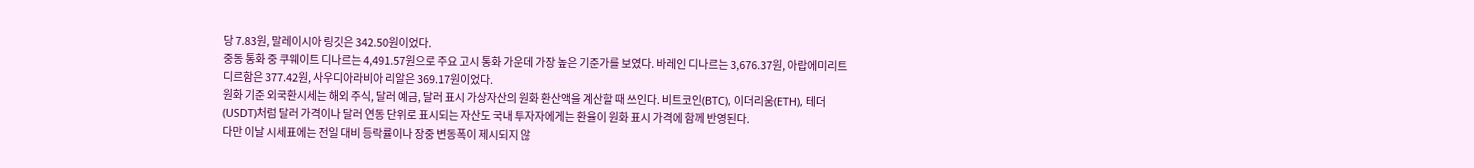당 7.83원, 말레이시아 링깃은 342.50원이었다.
중동 통화 중 쿠웨이트 디나르는 4,491.57원으로 주요 고시 통화 가운데 가장 높은 기준가를 보였다. 바레인 디나르는 3,676.37원, 아랍에미리트 디르함은 377.42원, 사우디아라비아 리알은 369.17원이었다.
원화 기준 외국환시세는 해외 주식, 달러 예금, 달러 표시 가상자산의 원화 환산액을 계산할 때 쓰인다. 비트코인(BTC), 이더리움(ETH), 테더(USDT)처럼 달러 가격이나 달러 연동 단위로 표시되는 자산도 국내 투자자에게는 환율이 원화 표시 가격에 함께 반영된다.
다만 이날 시세표에는 전일 대비 등락률이나 장중 변동폭이 제시되지 않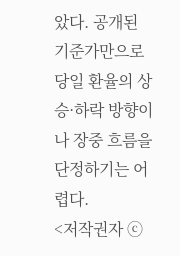았다. 공개된 기준가만으로 당일 환율의 상승·하락 방향이나 장중 흐름을 단정하기는 어렵다.
<저작권자 ⓒ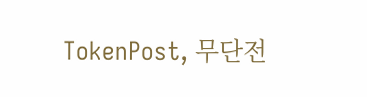TokenPost, 무단전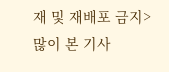재 및 재배포 금지>
많이 본 기사